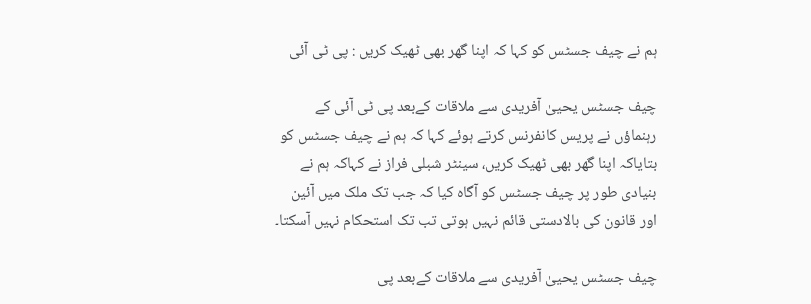ہم نے چیف جسٹس کو کہا کہ اپنا گھر بھی ٹھیک کریں : پی ٹی آئی

چیف جسٹس یحییٰ آفریدی سے ملاقات کےبعد پی ٹی آئی کے رہنماؤں نے پریس کانفرنس کرتے ہوئے کہا کہ ہم نے چیف جسٹس کو بتایاکہ اپنا گھر بھی ٹھیک کریں، سینٹر شبلی فراز نے کہاکہ ہم نے بنیادی طور پر چیف جسٹس کو آگاہ کیا کہ جب تک ملک میں آئین اور قانون کی بالادستی قائم نہیں ہوتی تب تک استحکام نہیں آسکتا۔

چیف جسٹس یحییٰ آفریدی سے ملاقات کےبعد پی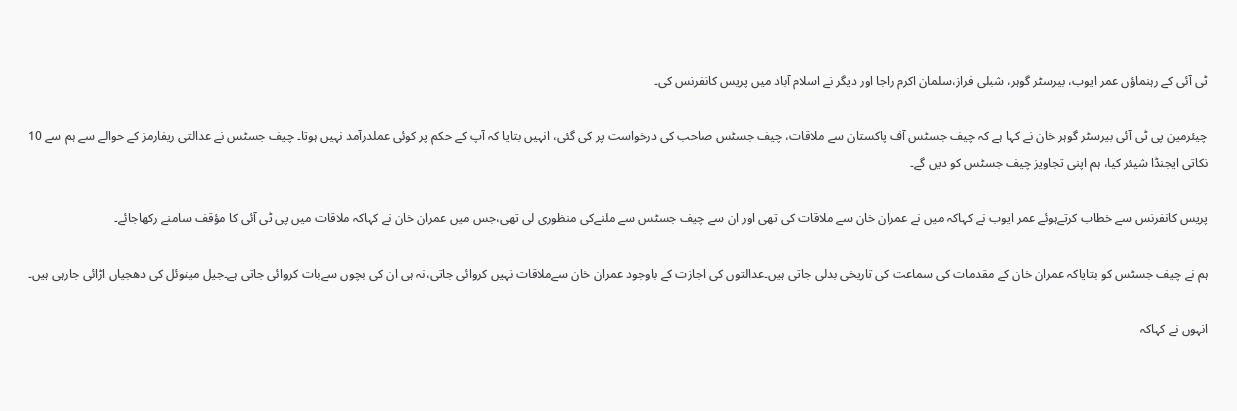ٹی آئی کے رہنماؤں عمر ایوب، بیرسٹر گوہر، شبلی فراز،سلمان اکرم راجا اور دیگر نے اسلام آباد میں پریس کانفرنس کی۔

چیئرمین پی ٹی آئی بیرسٹر گوہر خان نے کہا ہے کہ چیف جسٹس آف پاکستان سے ملاقات، چیف جسٹس صاحب کی درخواست پر کی گئی، انہیں بتایا کہ آپ کے حکم پر کوئی عملدرآمد نہیں ہوتا۔ چیف جسٹس نے عدالتی ریفارمز کے حوالے سے ہم سے 10 نکاتی ایجنڈا شیئر کیا، ہم اپنی تجاویز چیف جسٹس کو دیں گے۔

پریس کانفرنس سے خطاب کرتےہوئے عمر ایوب نے کہاکہ میں نے عمران خان سے ملاقات کی تھی اور ان سے چیف جسٹس سے ملنےکی منظوری لی تھی،جس میں عمران خان نے کہاکہ ملاقات میں پی ٹی آئی کا مؤقف سامنے رکھاجائے۔

ہم نے چیف جسٹس کو بتایاکہ عمران خان کے مقدمات کی سماعت کی تاریخی بدلی جاتی ہیں۔عدالتوں کی اجازت کے باوجود عمران خان سےملاقات نہیں کروائی جاتی،نہ ہی ان کی بچوں سےبات کروائی جاتی ہے۔جیل مینوئل کی دھجیاں اڑائی جارہی ہیں۔

انہوں نے کہاکہ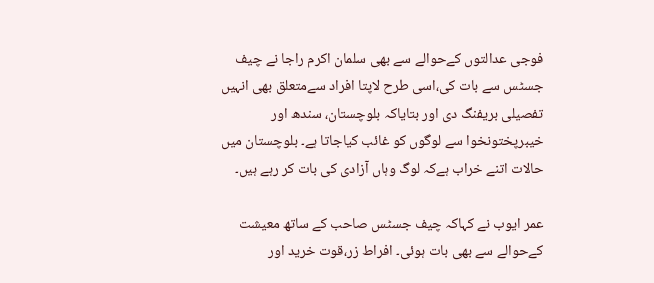فوجی عدالتوں کےحوالے سے بھی سلمان اکرم راجا نے چیف جسٹس سے بات کی،اسی طرح لاپتا افراد سےمتعلق بھی انہیں تفصیلی بریفنگ دی اور بتایاکہ بلوچستان، سندھ اور خیبرپختونخوا سے لوگوں کو غائب کیاجاتا ہے۔ بلوچستان میں حالات اتنے خراب ہےکہ لوگ وہاں آزادی کی بات کر رہے ہیں۔

عمر ایوب نے کہاکہ چیف جسٹس صاحب کے ساتھ معیشت کےحوالے سے بھی بات ہوئی۔ افراط زر،قوت خرید اور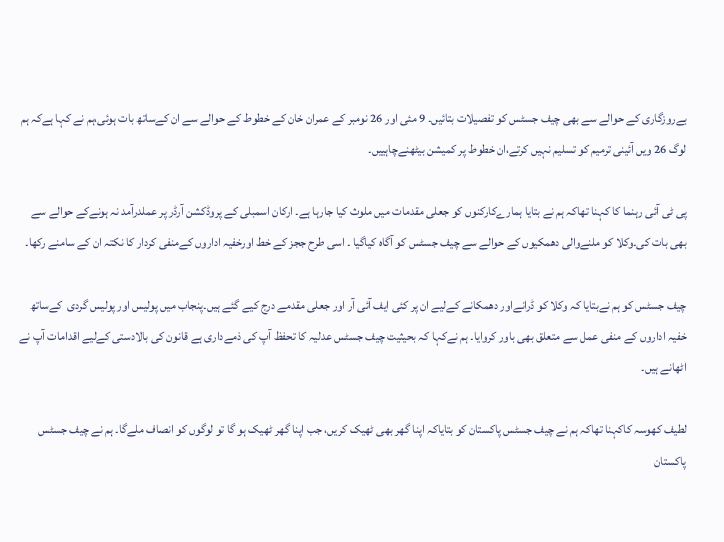بےروزگاری کے حوالے سے بھی چیف جسٹس کو تفصیلات بتائیں۔ 9 مئی اور 26 نومبر کے عمران خان کے خطوط کے حوالے سے ان کےساتھ بات ہوئی،ہم نے کہا ہےکہ ہم لوگ 26 ویں آئینی ترمیم کو تسلیم نہیں کرتے،ان خطوط پر کمیشن بیٹھنےچاہییں۔

پی ٹی آئی رہنما کا کہنا تھاکہ ہم نے بتایا ہمارےکارکنوں کو جعلی مقدمات میں ملوث کیا جارہا ہے۔ ارکان اسمبلی کے پروڈکشن آرڈر پر عملدرآمد نہ ہونےکے حوالے سے بھی بات کی۔وکلا کو ملنےوالی دھمکیوں کے حوالے سے چیف جسٹس کو آگاہ کیاگیا ۔ اسی طرح ججز کے خط اورخفیہ اداروں کےمنفی کردار کا نکتہ ان کے سامنے رکھا۔

چیف جسٹس کو ہم نےبتایا کہ وکلا کو ڈرانےاور دھمکانے کےلیے ان پر کئی ایف آئی آر اور جعلی مقدمے درج کیے گئے ہیں۔پنجاب میں پولیس اور پولیس گردی  کےساتھ خفیہ اداروں کے منفی عمل سے متعلق بھی باور کروایا۔ ہم نےکہا کہ بحیثیت چیف جسٹس عدلیہ کا تحفظ آپ کی ذمےداری ہے قانون کی بالادستی کےلیے اقدامات آپ نے اٹھانے ہیں۔

لطیف کھوسہ کاکہنا تھاکہ ہم نے چیف جسٹس پاکستان کو بتایاکہ اپنا گھر بھی ٹھیک کریں، جب اپنا گھر ٹھیک ہو گا تو لوگوں کو انصاف ملےگا۔ ہم نے چیف جسٹس پاکستان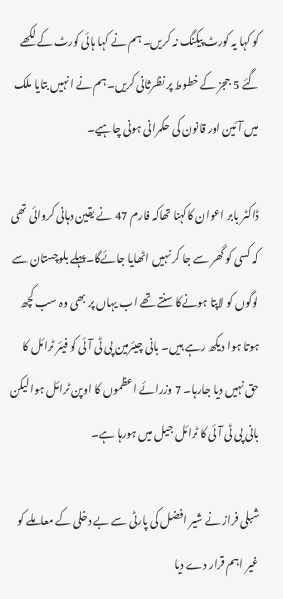کو کہا یہ کورٹ پیکنگ نہ کریں۔ ہم نے کہا ہائی کورٹ کے لکھے گئے 5 ججز کے خطوط پر نظرثانی کریں۔ہم نے انہیں بتایا ملک میں آئین اور قانون کی حکمرانی ہونی چاہیے۔

ڈاکٹر بابر اعوان کاکہنا تھاکہ فارم 47 نے یقین دہانی کروائی تھی کہ کسی کو گھر سے جا کر نہیں اٹھایا جائےگا۔پہلے بلوچستان سے لوگوں کو لاپتا ہونےکا سنتے تھے اب یہاں پر بھی وہ سب کچھ ہوتا ہوا دیکھ رہے ہیں۔ بانی چیئرمین پی ٹی آئی کو فیئر ٹرائل کا حق نہیں دیا جارہا۔ 7 وزرائے اعظموں کا اوپن ٹرائل ہوا لیکن بانی پی ٹی آئی کا ٹرائل جیل میں ہورہا ہے۔

شبلی فراز نے شیر افضل کی پارٹی سے بے دخلی کے معاملے کو غیر اہم قرار دے دیا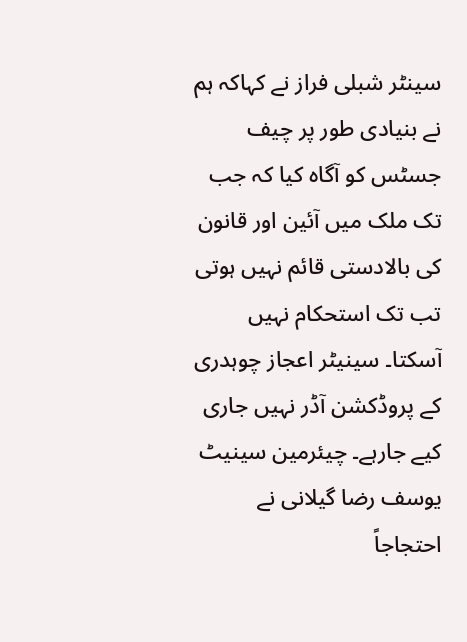سینٹر شبلی فراز نے کہاکہ ہم نے بنیادی طور پر چیف جسٹس کو آگاہ کیا کہ جب تک ملک میں آئین اور قانون کی بالادستی قائم نہیں ہوتی تب تک استحکام نہیں آسکتا۔ سینیٹر اعجاز چوہدری کے پروڈکشن آڈر نہیں جاری کیے جارہے۔ چیئرمین سینیٹ یوسف رضا گیلانی نے احتجاجاً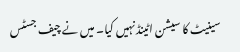سینیٹ کا سیشن اٹینڈ نہیں کیا۔ میں نے چیف جسٹس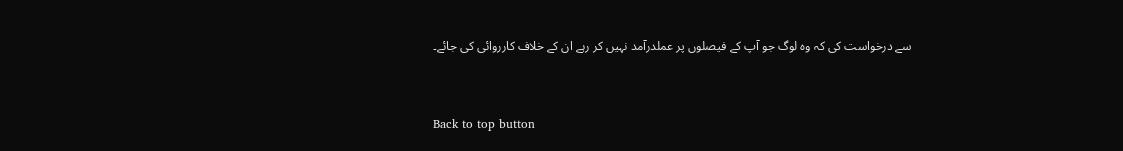سے درخواست کی کہ وہ لوگ جو آپ کے فیصلوں پر عملدرآمد نہیں کر رہے ان کے خلاف کارروائی کی جائے۔



Back to top button